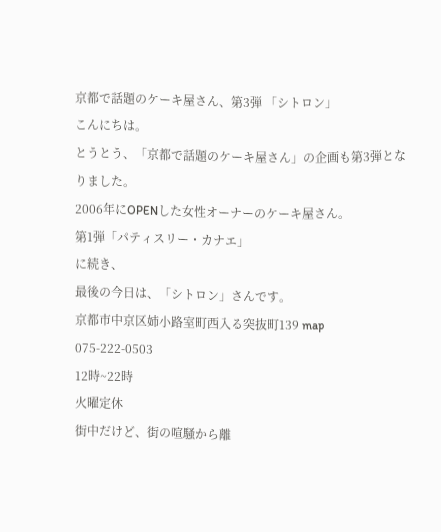京都で話題のケーキ屋さん、第3弾 「シトロン」
こんにちは。
とうとう、「京都で話題のケーキ屋さん」の企画も第3弾となりました。
2006年にOPENした女性オーナーのケーキ屋さん。
第1弾「パティスリー・カナエ」
に続き、
最後の今日は、「シトロン」さんです。
京都市中京区姉小路室町西入る突抜町139 map
075-222-0503
12時~22時
火曜定休
街中だけど、街の喧騒から離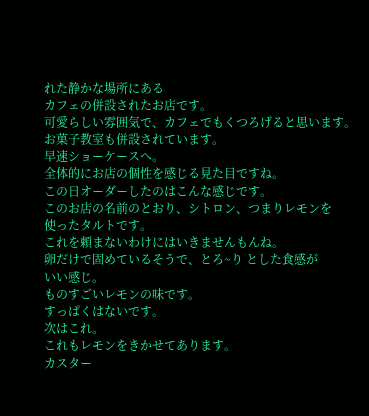れた静かな場所にある
カフェの併設されたお店です。
可愛らしい雰囲気で、カフェでもくつろげると思います。
お菓子教室も併設されています。
早速ショーケースへ。
全体的にお店の個性を感じる見た目ですね。
この日オーダーしたのはこんな感じです。
このお店の名前のとおり、シトロン、つまりレモンを
使ったタルトです。
これを頼まないわけにはいきませんもんね。
卵だけで固めているそうで、とろ~り とした食感が
いい感じ。
ものすごいレモンの味です。
すっぱくはないです。
次はこれ。
これもレモンをきかせてあります。
カスター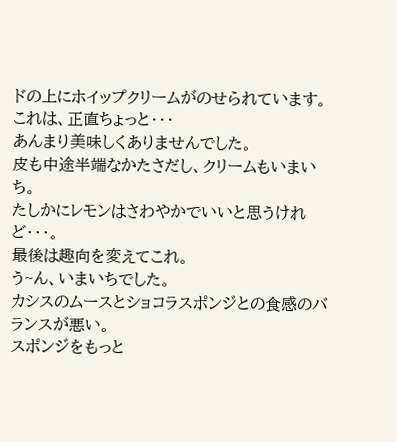ドの上にホイップクリームがのせられています。
これは、正直ちょっと・・・
あんまり美味しくありませんでした。
皮も中途半端なかたさだし、クリームもいまいち。
たしかにレモンはさわやかでいいと思うけれど・・・。
最後は趣向を変えてこれ。
う~ん、いまいちでした。
カシスのムースとショコラスポンジとの食感のバランスが悪い。
スポンジをもっと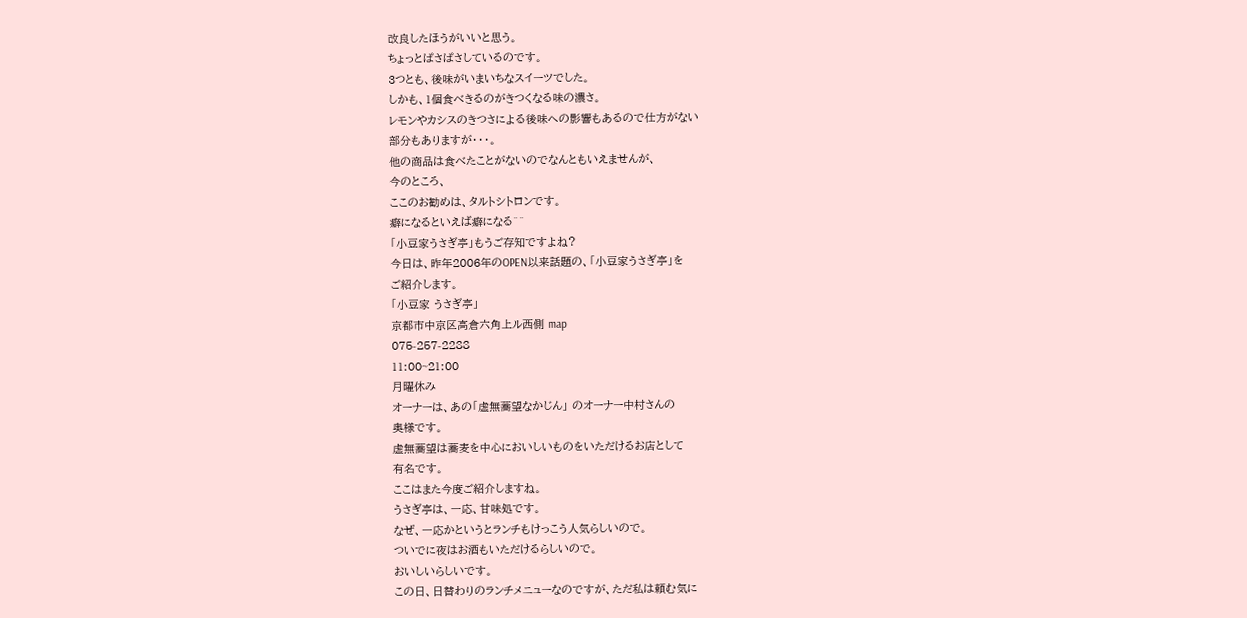改良したほうがいいと思う。
ちょっとぱさぱさしているのです。
3つとも、後味がいまいちなスイーツでした。
しかも、1個食べきるのがきつくなる味の濃さ。
レモンやカシスのきつさによる後味への影響もあるので仕方がない
部分もありますが・・・。
他の商品は食べたことがないのでなんともいえませんが、
今のところ、
ここのお勧めは、タルトシトロンです。
癖になるといえば癖になる^^
「小豆家うさぎ亭」もうご存知ですよね?
今日は、昨年2006年のOPEN以来話題の、「小豆家うさぎ亭」を
ご紹介します。
「小豆家 うさぎ亭」
京都市中京区高倉六角上ル西側 map
075-257-2288
11:00~21:00
月曜休み
オーナーは、あの「虚無蕎望なかじん」 のオーナー中村さんの
奥様です。
虚無蕎望は蕎麦を中心においしいものをいただけるお店として
有名です。
ここはまた今度ご紹介しますね。
うさぎ亭は、一応、甘味処です。
なぜ、一応かというとランチもけっこう人気らしいので。
ついでに夜はお酒もいただけるらしいので。
おいしいらしいです。
この日、日替わりのランチメニューなのですが、ただ私は頼む気に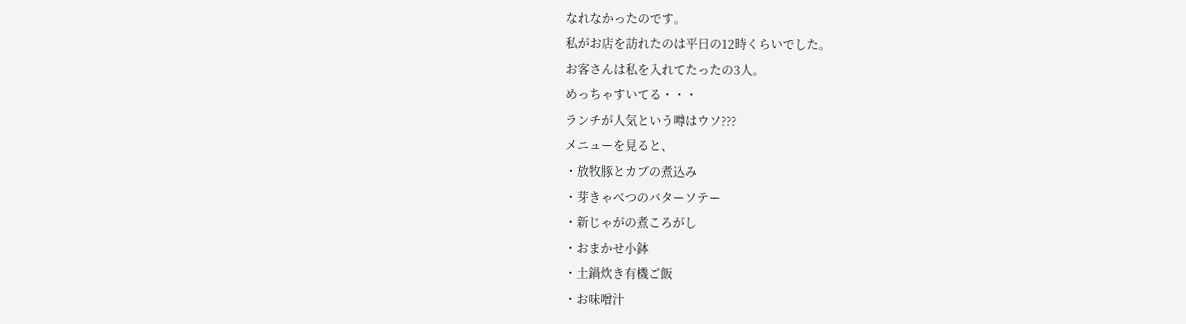なれなかったのです。
私がお店を訪れたのは平日の12時くらいでした。
お客さんは私を入れてたったの3人。
めっちゃすいてる・・・
ランチが人気という噂はウソ???
メニューを見ると、
・放牧豚とカブの煮込み
・芽きゃべつのバターソテー
・新じゃがの煮ころがし
・おまかせ小鉢
・土鍋炊き有機ご飯
・お味噌汁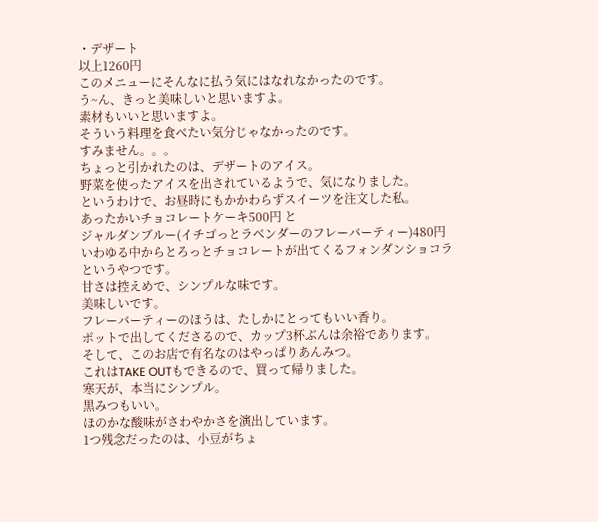・デザート
以上1260円
このメニューにそんなに払う気にはなれなかったのです。
う~ん、きっと美味しいと思いますよ。
素材もいいと思いますよ。
そういう料理を食べたい気分じゃなかったのです。
すみません。。。
ちょっと引かれたのは、デザートのアイス。
野菜を使ったアイスを出されているようで、気になりました。
というわけで、お昼時にもかかわらずスイーツを注文した私。
あったかいチョコレートケーキ500円 と
ジャルダンブルー(イチゴっとラベンダーのフレーバーティー)480円
いわゆる中からとろっとチョコレートが出てくるフォンダンショコラ
というやつです。
甘さは控えめで、シンプルな味です。
美味しいです。
フレーバーティーのほうは、たしかにとってもいい香り。
ポットで出してくださるので、カップ3杯ぶんは余裕であります。
そして、このお店で有名なのはやっぱりあんみつ。
これはTAKE OUTもできるので、買って帰りました。
寒天が、本当にシンプル。
黒みつもいい。
ほのかな酸味がさわやかさを演出しています。
1つ残念だったのは、小豆がちょ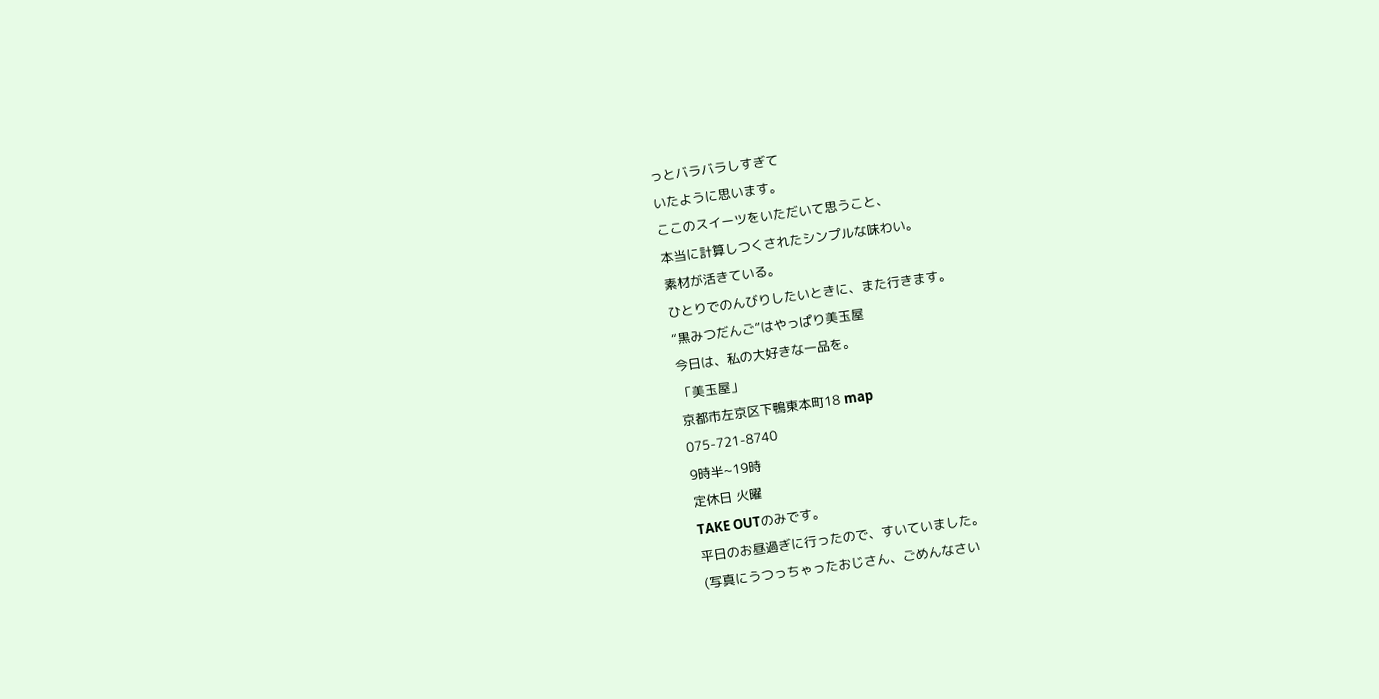っとバラバラしすぎて
いたように思います。
ここのスイーツをいただいて思うこと、
本当に計算しつくされたシンプルな味わい。
素材が活きている。
ひとりでのんびりしたいときに、また行きます。
“黒みつだんご”はやっぱり美玉屋
今日は、私の大好きな一品を。
「美玉屋」
京都市左京区下鴨東本町18 map
075-721-8740
9時半~19時
定休日 火曜
TAKE OUTのみです。
平日のお昼過ぎに行ったので、すいていました。
(写真にうつっちゃったおじさん、ごめんなさい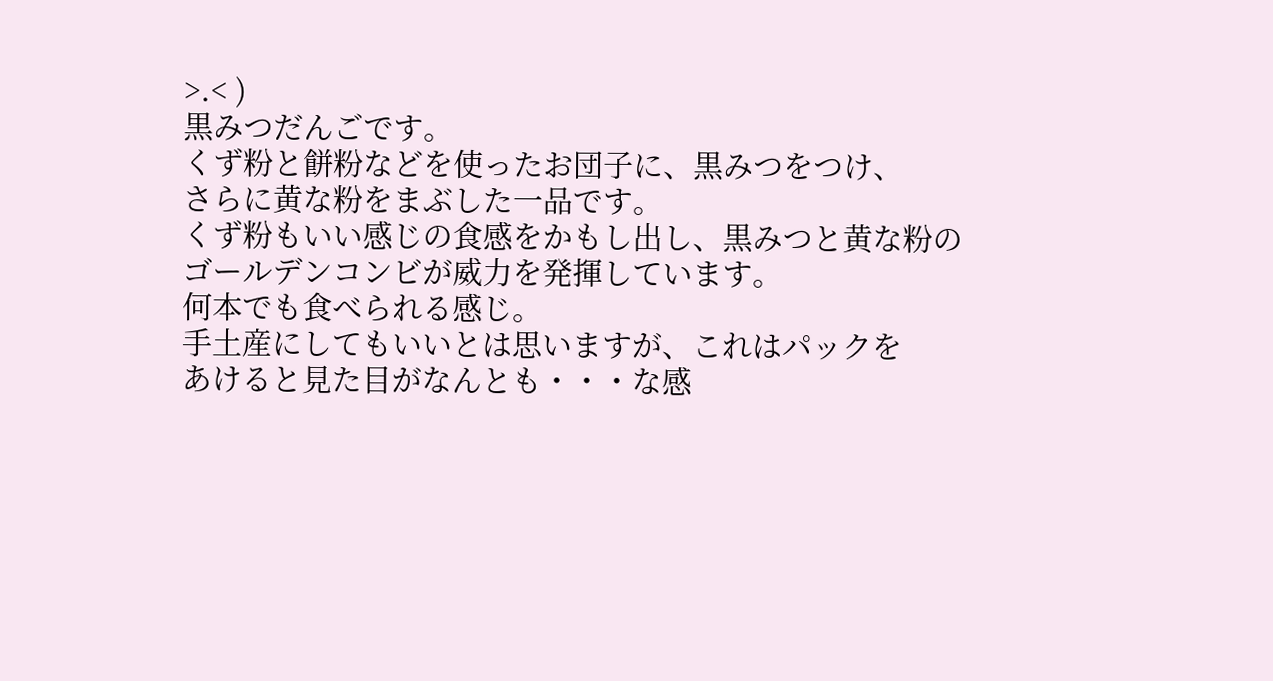>.< )
黒みつだんごです。
くず粉と餅粉などを使ったお団子に、黒みつをつけ、
さらに黄な粉をまぶした一品です。
くず粉もいい感じの食感をかもし出し、黒みつと黄な粉の
ゴールデンコンビが威力を発揮しています。
何本でも食べられる感じ。
手土産にしてもいいとは思いますが、これはパックを
あけると見た目がなんとも・・・な感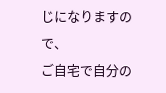じになりますので、
ご自宅で自分の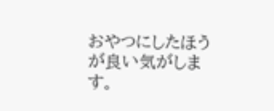おやつにしたほうが良い気がします。